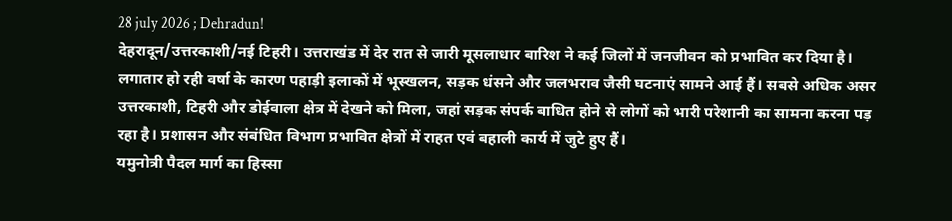28 july 2026 ; Dehradun!
देहरादून/उत्तरकाशी/नई टिहरी। उत्तराखंड में देर रात से जारी मूसलाधार बारिश ने कई जिलों में जनजीवन को प्रभावित कर दिया है। लगातार हो रही वर्षा के कारण पहाड़ी इलाकों में भूस्खलन, सड़क धंसने और जलभराव जैसी घटनाएं सामने आई हैं। सबसे अधिक असर उत्तरकाशी, टिहरी और डोईवाला क्षेत्र में देखने को मिला, जहां सड़क संपर्क बाधित होने से लोगों को भारी परेशानी का सामना करना पड़ रहा है। प्रशासन और संबंधित विभाग प्रभावित क्षेत्रों में राहत एवं बहाली कार्य में जुटे हुए हैं।
यमुनोत्री पैदल मार्ग का हिस्सा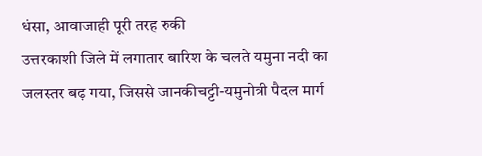धंसा, आवाजाही पूरी तरह रुकी
उत्तरकाशी जिले में लगातार बारिश के चलते यमुना नदी का जलस्तर बढ़ गया, जिससे जानकीचट्टी-यमुनोत्री पैदल मार्ग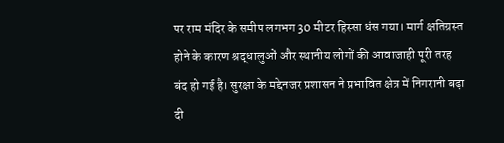पर राम मंदिर के समीप लगभग 30 मीटर हिस्सा धंस गया। मार्ग क्षतिग्रस्त होने के कारण श्रद्धालुओं और स्थानीय लोगों की आवाजाही पूरी तरह बंद हो गई है। सुरक्षा के मद्देनजर प्रशासन ने प्रभावित क्षेत्र में निगरानी बढ़ा दी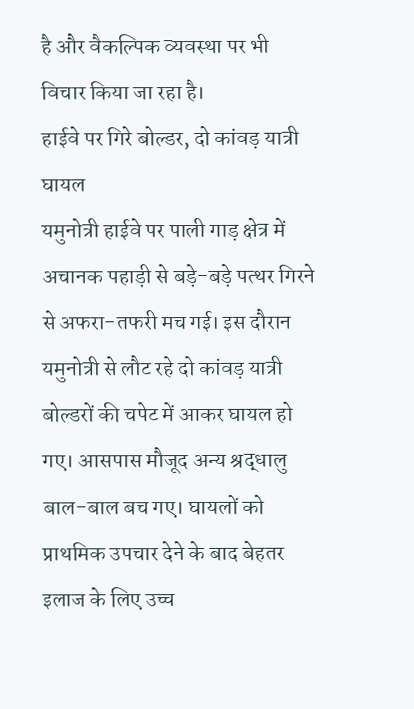है और वैकल्पिक व्यवस्था पर भी विचार किया जा रहा है।
हाईवे पर गिरे बोल्डर, दो कांवड़ यात्री घायल
यमुनोत्री हाईवे पर पाली गाड़ क्षेत्र में अचानक पहाड़ी से बड़े-बड़े पत्थर गिरने से अफरा-तफरी मच गई। इस दौरान यमुनोत्री से लौट रहे दो कांवड़ यात्री बोल्डरों की चपेट में आकर घायल हो गए। आसपास मौजूद अन्य श्रद्धालु बाल-बाल बच गए। घायलों को प्राथमिक उपचार देने के बाद बेहतर इलाज के लिए उच्च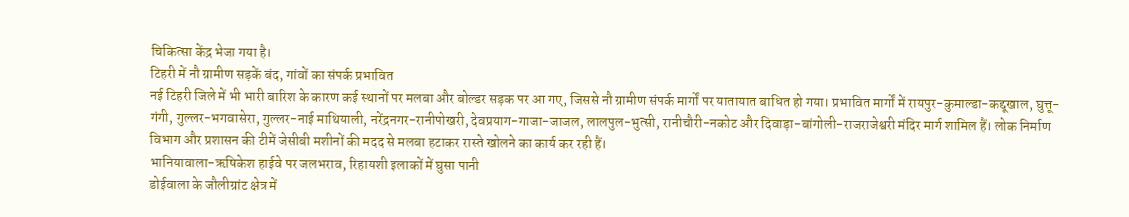चिकित्सा केंद्र भेजा गया है।
टिहरी में नौ ग्रामीण सड़कें बंद, गांवों का संपर्क प्रभावित
नई टिहरी जिले में भी भारी बारिश के कारण कई स्थानों पर मलबा और बोल्डर सड़क पर आ गए, जिससे नौ ग्रामीण संपर्क मार्गों पर यातायात बाधित हो गया। प्रभावित मार्गों में रायपुर-कुमाल्डा-कद्दूखाल, घुत्तू-गंगी, गुल्लर-भगवासेरा, गुल्लर-नाई माथियाली, नरेंद्रनगर-रानीपोखरी, देवप्रयाग-गाजा-जाजल, लालपुल-भुत्सी, रानीचौरी-नकोट और दिवाड़ा-बांगोली-राजराजेश्वरी मंदिर मार्ग शामिल हैं। लोक निर्माण विभाग और प्रशासन की टीमें जेसीबी मशीनों की मदद से मलबा हटाकर रास्ते खोलने का कार्य कर रही हैं।
भानियावाला-ऋषिकेश हाईवे पर जलभराव, रिहायशी इलाकों में घुसा पानी
डोईवाला के जौलीग्रांट क्षेत्र में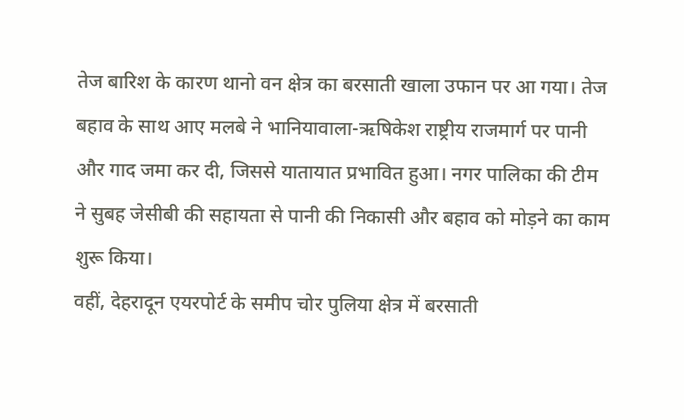तेज बारिश के कारण थानो वन क्षेत्र का बरसाती खाला उफान पर आ गया। तेज बहाव के साथ आए मलबे ने भानियावाला-ऋषिकेश राष्ट्रीय राजमार्ग पर पानी और गाद जमा कर दी, जिससे यातायात प्रभावित हुआ। नगर पालिका की टीम ने सुबह जेसीबी की सहायता से पानी की निकासी और बहाव को मोड़ने का काम शुरू किया।
वहीं, देहरादून एयरपोर्ट के समीप चोर पुलिया क्षेत्र में बरसाती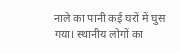नाले का पानी कई घरों में घुस गया। स्थानीय लोगों का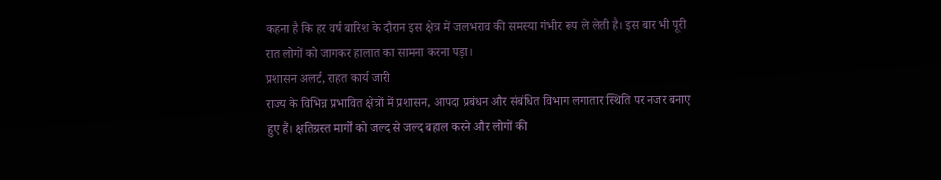कहना है कि हर वर्ष बारिश के दौरान इस क्षेत्र में जलभराव की समस्या गंभीर रूप ले लेती है। इस बार भी पूरी रात लोगों को जागकर हालात का सामना करना पड़ा।
प्रशासन अलर्ट, राहत कार्य जारी
राज्य के विभिन्न प्रभावित क्षेत्रों में प्रशासन, आपदा प्रबंधन और संबंधित विभाग लगातार स्थिति पर नजर बनाए हुए हैं। क्षतिग्रस्त मार्गों को जल्द से जल्द बहाल करने और लोगों की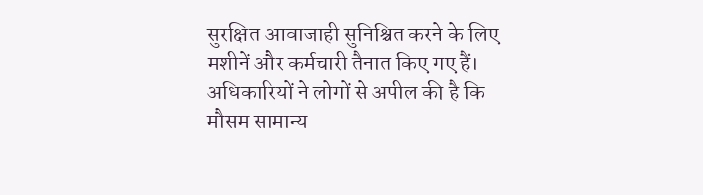सुरक्षित आवाजाही सुनिश्चित करने के लिए मशीनें और कर्मचारी तैनात किए गए हैं। अधिकारियों ने लोगों से अपील की है कि मौसम सामान्य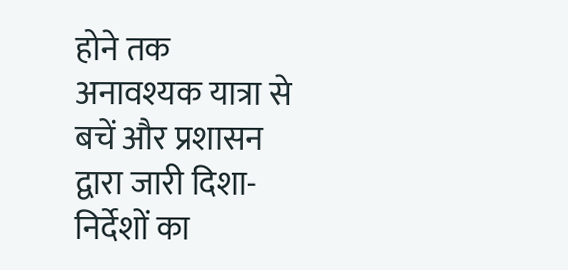होने तक अनावश्यक यात्रा से बचें और प्रशासन द्वारा जारी दिशा-निर्देशों का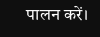पालन करें।